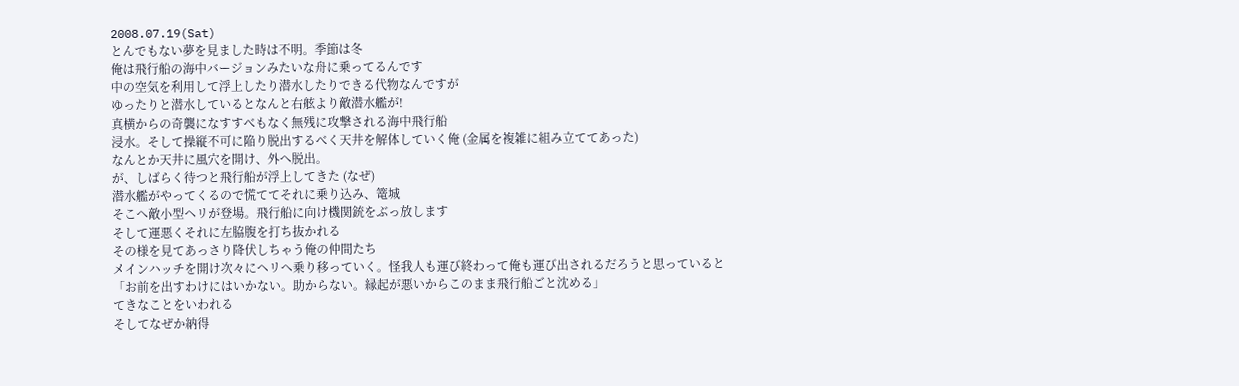2008.07.19(Sat)
とんでもない夢を見ました時は不明。季節は冬
俺は飛行船の海中バージョンみたいな舟に乗ってるんです
中の空気を利用して浮上したり潜水したりできる代物なんですが
ゆったりと潜水しているとなんと右舷より敵潜水艦が!
真横からの奇襲になすすべもなく無残に攻撃される海中飛行船
浸水。そして操縦不可に陥り脱出するべく天井を解体していく俺 (金属を複雑に組み立ててあった)
なんとか天井に風穴を開け、外へ脱出。
が、しばらく待つと飛行船が浮上してきた (なぜ)
潜水艦がやってくるので慌ててそれに乗り込み、篭城
そこへ敵小型ヘリが登場。飛行船に向け機関銃をぶっ放します
そして運悪くそれに左脇腹を打ち抜かれる
その様を見てあっさり降伏しちゃう俺の仲間たち
メインハッチを開け次々にヘリへ乗り移っていく。怪我人も運び終わって俺も運び出されるだろうと思っていると
「お前を出すわけにはいかない。助からない。縁起が悪いからこのまま飛行船ごと沈める」
てきなことをいわれる
そしてなぜか納得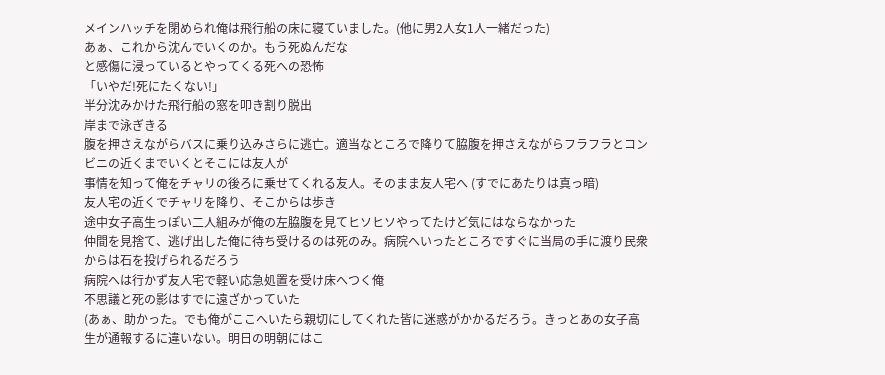メインハッチを閉められ俺は飛行船の床に寝ていました。(他に男2人女1人一緒だった)
あぁ、これから沈んでいくのか。もう死ぬんだな
と感傷に浸っているとやってくる死への恐怖
「いやだ!死にたくない!」
半分沈みかけた飛行船の窓を叩き割り脱出
岸まで泳ぎきる
腹を押さえながらバスに乗り込みさらに逃亡。適当なところで降りて脇腹を押さえながらフラフラとコンビニの近くまでいくとそこには友人が
事情を知って俺をチャリの後ろに乗せてくれる友人。そのまま友人宅へ (すでにあたりは真っ暗)
友人宅の近くでチャリを降り、そこからは歩き
途中女子高生っぽい二人組みが俺の左脇腹を見てヒソヒソやってたけど気にはならなかった
仲間を見捨て、逃げ出した俺に待ち受けるのは死のみ。病院へいったところですぐに当局の手に渡り民衆からは石を投げられるだろう
病院へは行かず友人宅で軽い応急処置を受け床へつく俺
不思議と死の影はすでに遠ざかっていた
(あぁ、助かった。でも俺がここへいたら親切にしてくれた皆に迷惑がかかるだろう。きっとあの女子高生が通報するに違いない。明日の明朝にはこ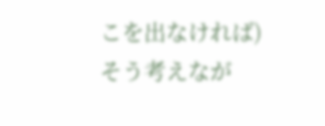こを出なければ)
そう考えなが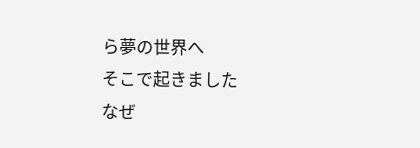ら夢の世界へ
そこで起きました
なぜ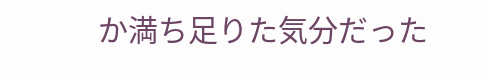か満ち足りた気分だった